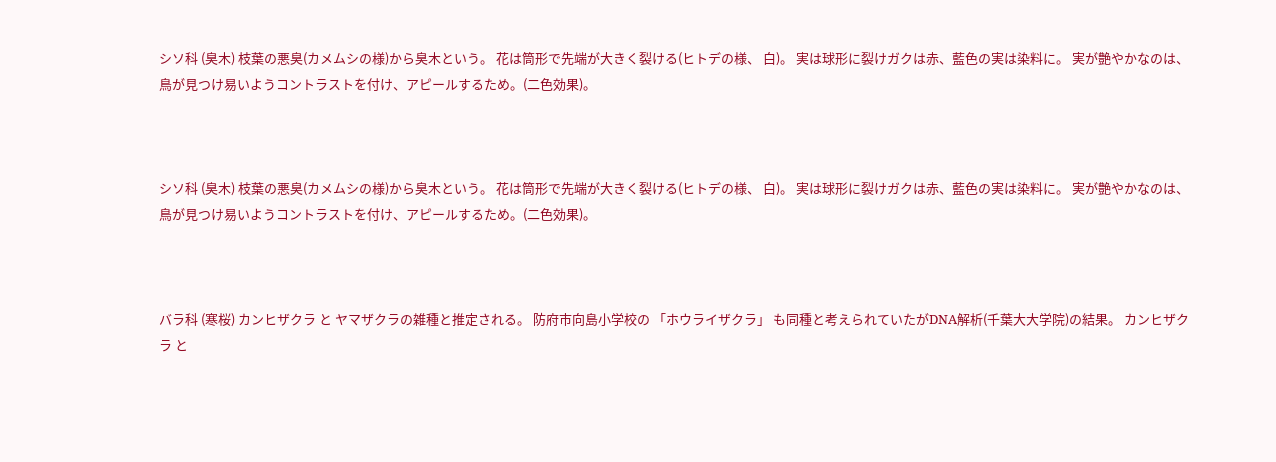シソ科 (臭木) 枝葉の悪臭(カメムシの様)から臭木という。 花は筒形で先端が大きく裂ける(ヒトデの様、 白)。 実は球形に裂けガクは赤、藍色の実は染料に。 実が艶やかなのは、鳥が見つけ易いようコントラストを付け、アピールするため。(二色効果)。



シソ科 (臭木) 枝葉の悪臭(カメムシの様)から臭木という。 花は筒形で先端が大きく裂ける(ヒトデの様、 白)。 実は球形に裂けガクは赤、藍色の実は染料に。 実が艶やかなのは、鳥が見つけ易いようコントラストを付け、アピールするため。(二色効果)。



バラ科 (寒桜) カンヒザクラ と ヤマザクラの雑種と推定される。 防府市向島小学校の 「ホウライザクラ」 も同種と考えられていたがDNA解析(千葉大大学院)の結果。 カンヒザクラ と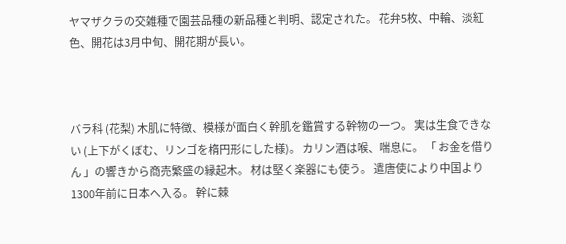ヤマザクラの交雑種で園芸品種の新品種と判明、認定された。 花弁5枚、中輪、淡紅色、開花は3月中旬、開花期が長い。



バラ科 (花梨) 木肌に特徴、模様が面白く幹肌を鑑賞する幹物の一つ。 実は生食できない (上下がくぼむ、リンゴを楕円形にした様)。 カリン酒は喉、喘息に。 「 お金を借りん 」の響きから商売繁盛の縁起木。 材は堅く楽器にも使う。 遣唐使により中国より1300年前に日本へ入る。 幹に棘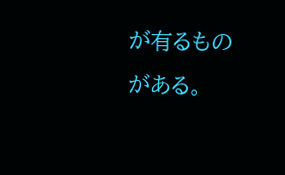が有るものがある。